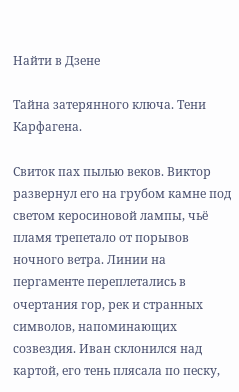Найти в Дзене

Тайна затерянного ключа. Тени Карфагена.

Свиток пах пылью веков. Виктор развернул его на грубом камне под светом керосиновой лампы, чьё пламя трепетало от порывов ночного ветра. Линии на пергаменте переплетались в очертания гор, рек и странных символов, напоминающих созвездия. Иван склонился над картой, его тень плясала по песку,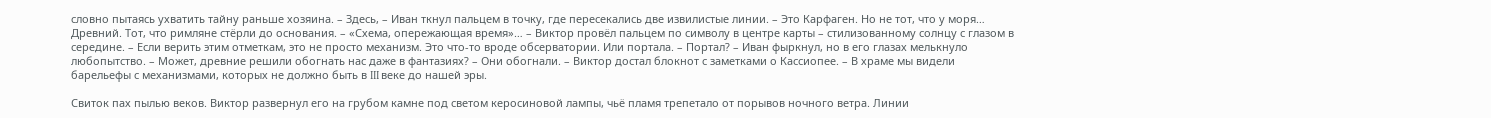словно пытаясь ухватить тайну раньше хозяина. – Здесь, – Иван ткнул пальцем в точку, где пересекались две извилистые линии. – Это Карфаген. Но не тот, что у моря… Древний. Тот, что римляне стёрли до основания. – «Схема, опережающая время»… – Виктор провёл пальцем по символу в центре карты – стилизованному солнцу с глазом в середине. – Если верить этим отметкам, это не просто механизм. Это что-то вроде обсерватории. Или портала. – Портал? – Иван фыркнул, но в его глазах мелькнуло любопытство. – Может, древние решили обогнать нас даже в фантазиях? – Они обогнали. – Виктор достал блокнот с заметками о Кассиопее. – В храме мы видели барельефы с механизмами, которых не должно быть в III веке до нашей эры.

Свиток пах пылью веков. Виктор развернул его на грубом камне под светом керосиновой лампы, чьё пламя трепетало от порывов ночного ветра. Линии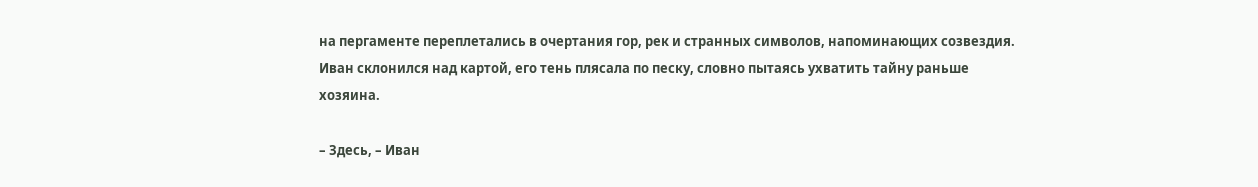на пергаменте переплетались в очертания гор, рек и странных символов, напоминающих созвездия. Иван склонился над картой, его тень плясала по песку, словно пытаясь ухватить тайну раньше хозяина.

– Здесь, – Иван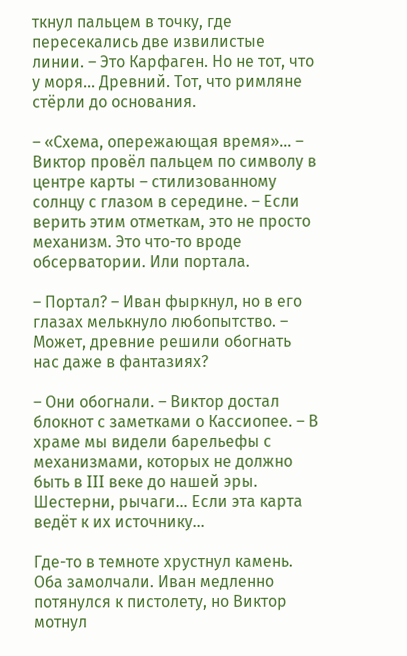ткнул пальцем в точку, где пересекались две извилистые линии. – Это Карфаген. Но не тот, что у моря… Древний. Тот, что римляне стёрли до основания.

– «Схема, опережающая время»… – Виктор провёл пальцем по символу в центре карты – стилизованному солнцу с глазом в середине. – Если верить этим отметкам, это не просто механизм. Это что-то вроде обсерватории. Или портала.

– Портал? – Иван фыркнул, но в его глазах мелькнуло любопытство. – Может, древние решили обогнать нас даже в фантазиях?

– Они обогнали. – Виктор достал блокнот с заметками о Кассиопее. – В храме мы видели барельефы с механизмами, которых не должно быть в III веке до нашей эры. Шестерни, рычаги… Если эта карта ведёт к их источнику…

Где-то в темноте хрустнул камень. Оба замолчали. Иван медленно потянулся к пистолету, но Виктор мотнул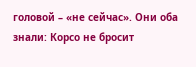головой – «не сейчас». Они оба знали: Корсо не бросит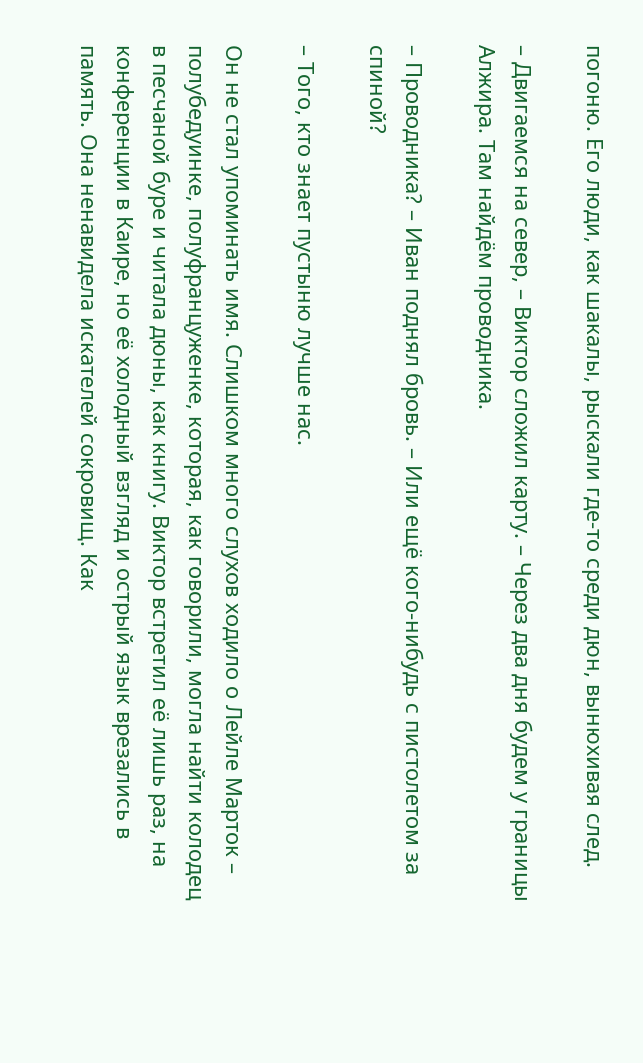погоню. Его люди, как шакалы, рыскали где-то среди дюн, вынюхивая след.

– Двигаемся на север, – Виктор сложил карту. – Через два дня будем у границы Алжира. Там найдём проводника.

– Проводника? – Иван поднял бровь. – Или ещё кого-нибудь с пистолетом за спиной?

– Того, кто знает пустыню лучше нас.

Он не стал упоминать имя. Слишком много слухов ходило о Лейле Марток – полубедуинке, полуфранцуженке, которая, как говорили, могла найти колодец в песчаной буре и читала дюны, как книгу. Виктор встретил её лишь раз, на конференции в Каире, но её холодный взгляд и острый язык врезались в память. Она ненавидела искателей сокровищ. Как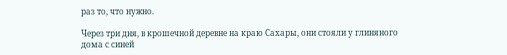раз то, что нужно.

Через три дня, в крошечной деревне на краю Сахары, они стояли у глиняного дома с синей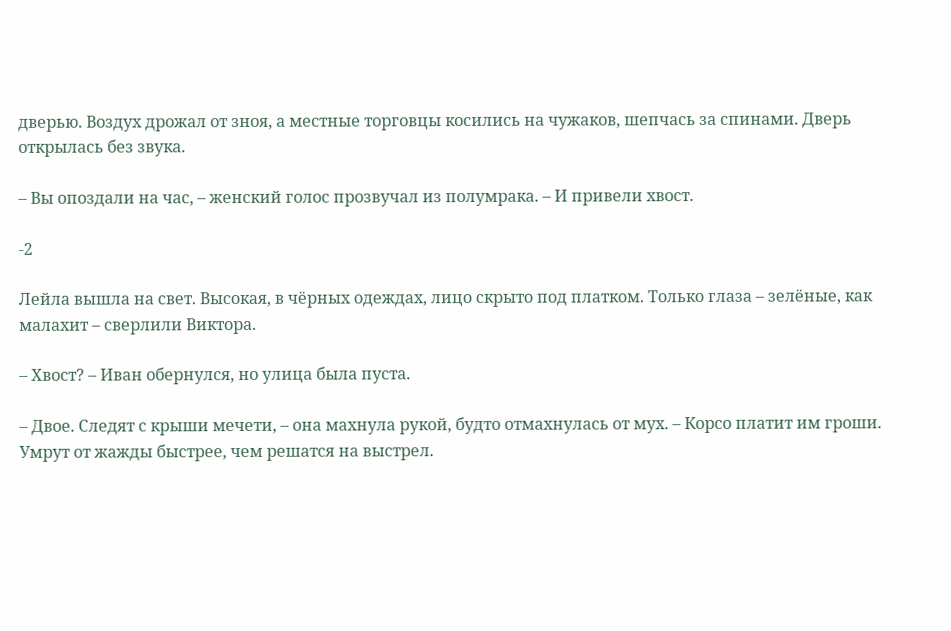дверью. Воздух дрожал от зноя, а местные торговцы косились на чужаков, шепчась за спинами. Дверь открылась без звука.

– Вы опоздали на час, – женский голос прозвучал из полумрака. – И привели хвост.

-2

Лейла вышла на свет. Высокая, в чёрных одеждах, лицо скрыто под платком. Только глаза – зелёные, как малахит – сверлили Виктора.

– Хвост? – Иван обернулся, но улица была пуста.

– Двое. Следят с крыши мечети, – она махнула рукой, будто отмахнулась от мух. – Корсо платит им гроши. Умрут от жажды быстрее, чем решатся на выстрел.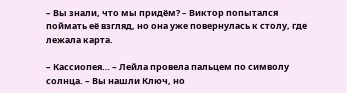– Вы знали, что мы придём? – Виктор попытался поймать её взгляд, но она уже повернулась к столу, где лежала карта.

– Кассиопея… – Лейла провела пальцем по символу солнца. – Вы нашли Ключ, но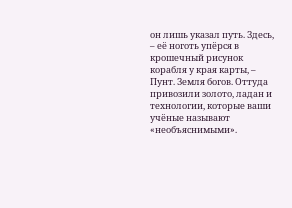он лишь указал путь. Здесь, – её ноготь упёрся в крошечный рисунок корабля у края карты, – Пунт. Земля богов. Оттуда привозили золото, ладан и технологии, которые ваши учёные называют «необъяснимыми».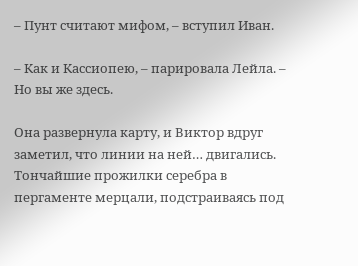– Пунт считают мифом, – вступил Иван.

– Как и Кассиопею, – парировала Лейла. – Но вы же здесь.

Она развернула карту, и Виктор вдруг заметил, что линии на ней… двигались. Тончайшие прожилки серебра в пергаменте мерцали, подстраиваясь под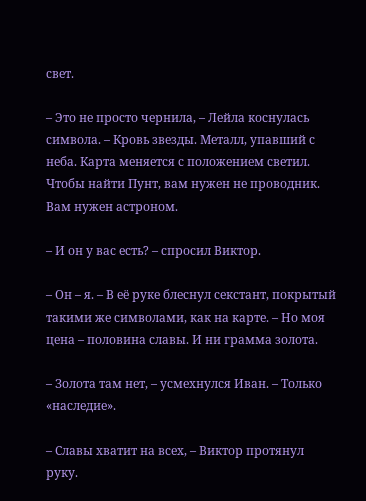свет.

– Это не просто чернила, – Лейла коснулась символа. – Кровь звезды. Металл, упавший с неба. Карта меняется с положением светил. Чтобы найти Пунт, вам нужен не проводник. Вам нужен астроном.

– И он у вас есть? – спросил Виктор.

– Он – я. – В её руке блеснул секстант, покрытый такими же символами, как на карте. – Но моя цена – половина славы. И ни грамма золота.

– Золота там нет, – усмехнулся Иван. – Только «наследие».

– Славы хватит на всех, – Виктор протянул руку.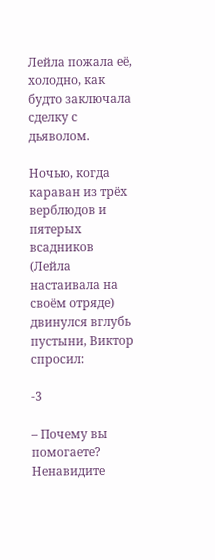Лейла пожала её, холодно, как будто заключала сделку с дьяволом.

Ночью, когда караван из трёх верблюдов и пятерых всадников (Лейла настаивала на своём отряде) двинулся вглубь пустыни, Виктор спросил:

-3

– Почему вы помогаете? Ненавидите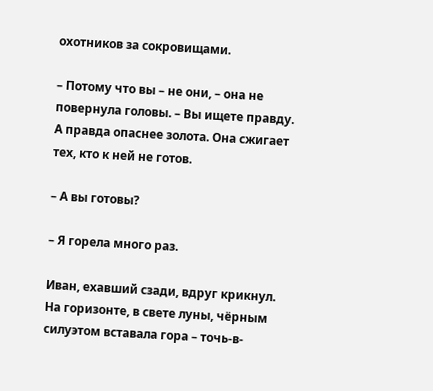охотников за сокровищами.

– Потому что вы – не они, – она не повернула головы. – Вы ищете правду. А правда опаснее золота. Она сжигает тех, кто к ней не готов.

– А вы готовы?

– Я горела много раз.

Иван, ехавший сзади, вдруг крикнул. На горизонте, в свете луны, чёрным силуэтом вставала гора – точь-в-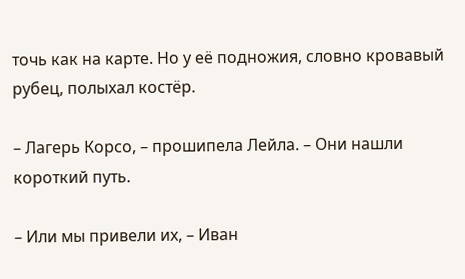точь как на карте. Но у её подножия, словно кровавый рубец, полыхал костёр.

– Лагерь Корсо, – прошипела Лейла. – Они нашли короткий путь.

– Или мы привели их, – Иван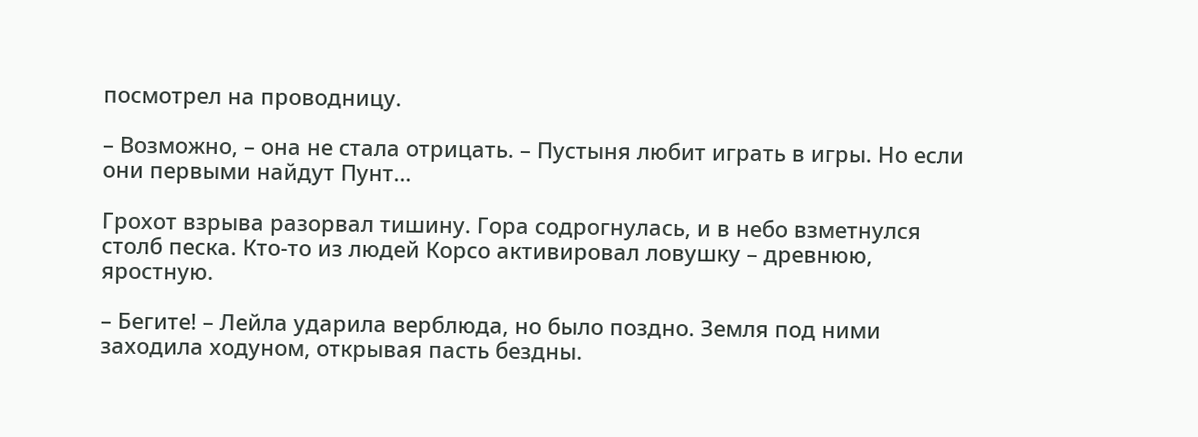посмотрел на проводницу.

– Возможно, – она не стала отрицать. – Пустыня любит играть в игры. Но если они первыми найдут Пунт…

Грохот взрыва разорвал тишину. Гора содрогнулась, и в небо взметнулся столб песка. Кто-то из людей Корсо активировал ловушку – древнюю, яростную.

– Бегите! – Лейла ударила верблюда, но было поздно. Земля под ними заходила ходуном, открывая пасть бездны.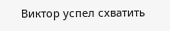Виктор успел схватить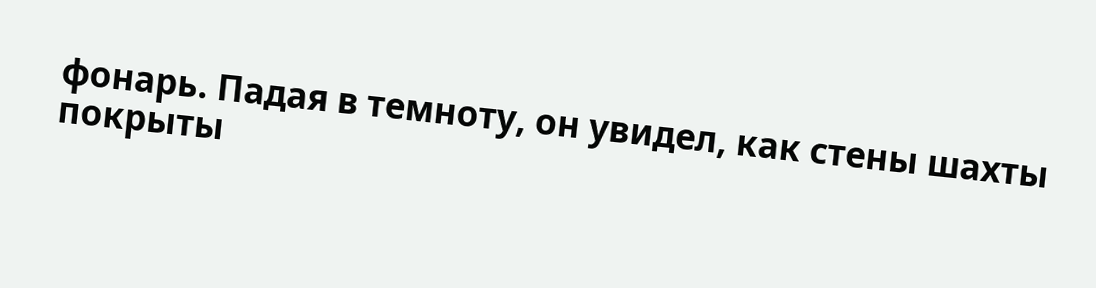фонарь. Падая в темноту, он увидел, как стены шахты покрыты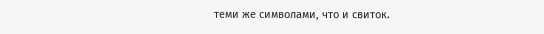теми же символами, что и свиток.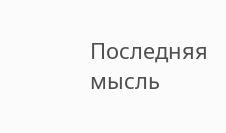Последняя мысль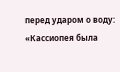перед ударом о воду: «Кассиопея была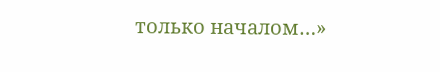только началом…»